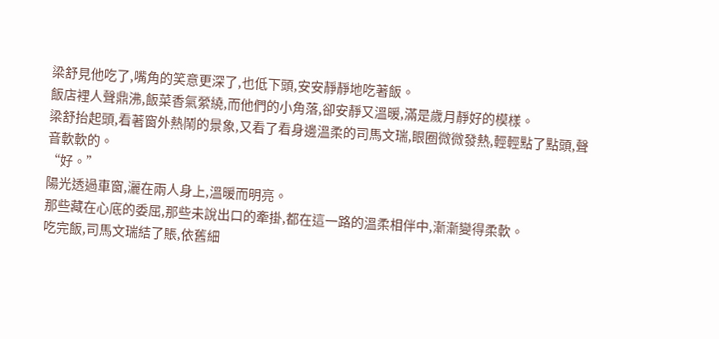梁舒見他吃了,嘴角的笑意更深了,也低下頭,安安靜靜地吃著飯。
飯店裡人聲鼎沸,飯菜香氣縈繞,而他們的小角落,卻安靜又溫暖,滿是歲月靜好的模樣。
梁舒抬起頭,看著窗外熱鬧的景象,又看了看身邊溫柔的司馬文瑞,眼圈微微發熱,輕輕點了點頭,聲音軟軟的。
“好。”
陽光透過車窗,灑在兩人身上,溫暖而明亮。
那些藏在心底的委屈,那些未說出口的牽掛,都在這一路的溫柔相伴中,漸漸變得柔軟。
吃完飯,司馬文瑞結了賬,依舊細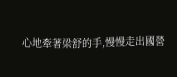心地牽著梁舒的手,慢慢走出國營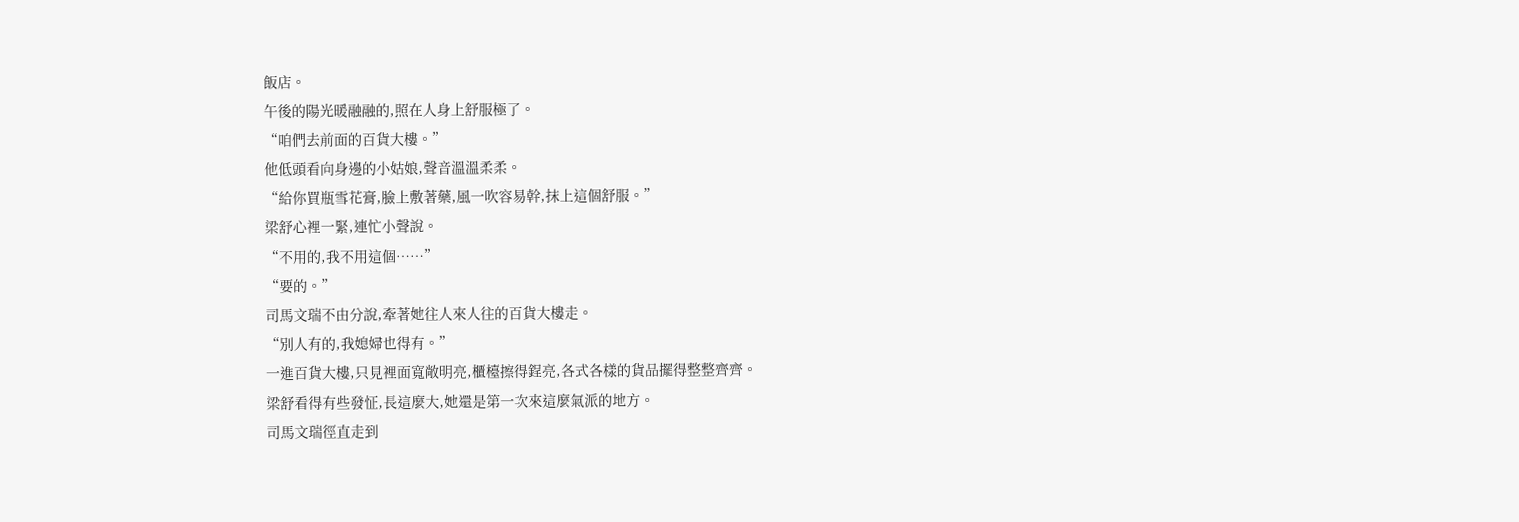飯店。
午後的陽光暖融融的,照在人身上舒服極了。
“咱們去前面的百貨大樓。”
他低頭看向身邊的小姑娘,聲音溫溫柔柔。
“給你買瓶雪花膏,臉上敷著藥,風一吹容易幹,抹上這個舒服。”
梁舒心裡一緊,連忙小聲說。
“不用的,我不用這個……”
“要的。”
司馬文瑞不由分說,牽著她往人來人往的百貨大樓走。
“別人有的,我媳婦也得有。”
一進百貨大樓,只見裡面寬敞明亮,櫃檯擦得鋥亮,各式各樣的貨品擺得整整齊齊。
梁舒看得有些發怔,長這麼大,她還是第一次來這麼氣派的地方。
司馬文瑞徑直走到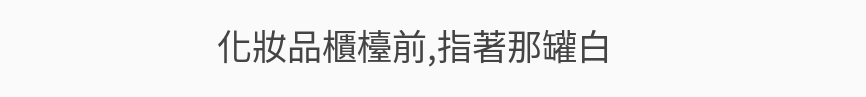化妝品櫃檯前,指著那罐白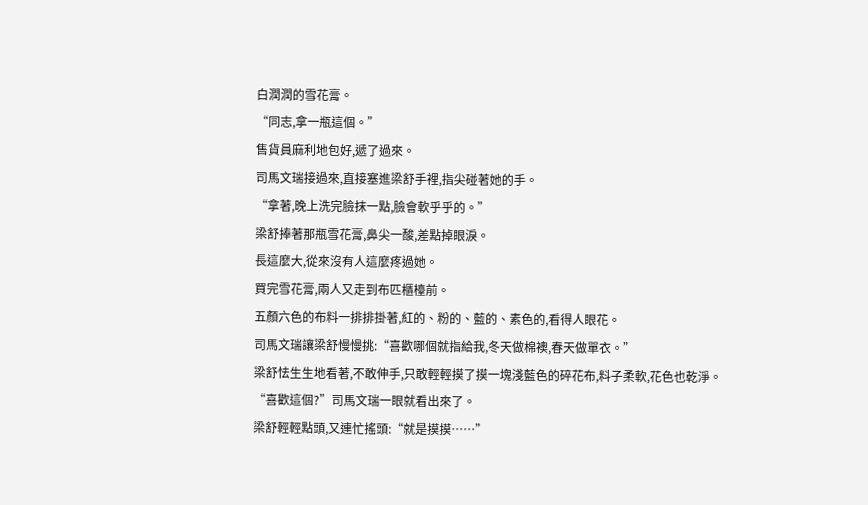白潤潤的雪花膏。
“同志,拿一瓶這個。”
售貨員麻利地包好,遞了過來。
司馬文瑞接過來,直接塞進梁舒手裡,指尖碰著她的手。
“拿著,晚上洗完臉抹一點,臉會軟乎乎的。”
梁舒捧著那瓶雪花膏,鼻尖一酸,差點掉眼淚。
長這麼大,從來沒有人這麼疼過她。
買完雪花膏,兩人又走到布匹櫃檯前。
五顏六色的布料一排排掛著,紅的、粉的、藍的、素色的,看得人眼花。
司馬文瑞讓梁舒慢慢挑:“喜歡哪個就指給我,冬天做棉襖,春天做單衣。”
梁舒怯生生地看著,不敢伸手,只敢輕輕摸了摸一塊淺藍色的碎花布,料子柔軟,花色也乾淨。
“喜歡這個?”司馬文瑞一眼就看出來了。
梁舒輕輕點頭,又連忙搖頭:“就是摸摸……”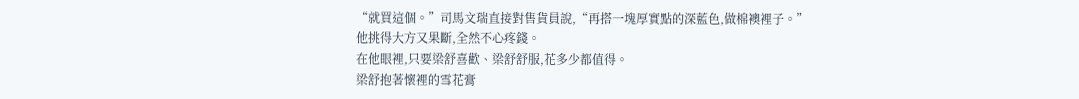“就買這個。”司馬文瑞直接對售貨員說,“再搭一塊厚實點的深藍色,做棉襖裡子。”
他挑得大方又果斷,全然不心疼錢。
在他眼裡,只要梁舒喜歡、梁舒舒服,花多少都值得。
梁舒抱著懷裡的雪花膏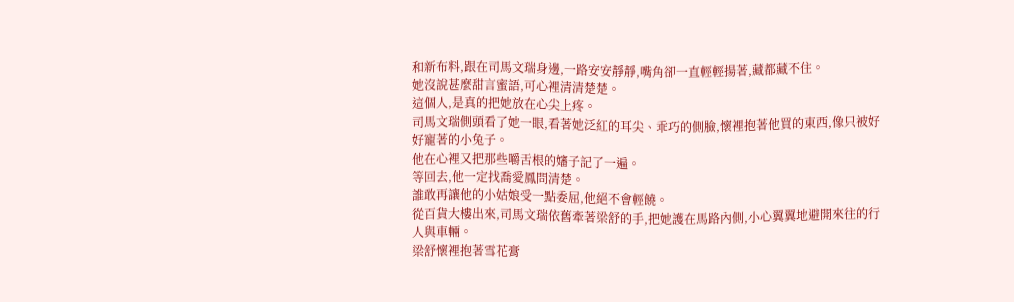和新布料,跟在司馬文瑞身邊,一路安安靜靜,嘴角卻一直輕輕揚著,藏都藏不住。
她沒說甚麼甜言蜜語,可心裡清清楚楚。
這個人,是真的把她放在心尖上疼。
司馬文瑞側頭看了她一眼,看著她泛紅的耳尖、乖巧的側臉,懷裡抱著他買的東西,像只被好好寵著的小兔子。
他在心裡又把那些嚼舌根的嬸子記了一遍。
等回去,他一定找喬愛鳳問清楚。
誰敢再讓他的小姑娘受一點委屈,他絕不會輕饒。
從百貨大樓出來,司馬文瑞依舊牽著梁舒的手,把她護在馬路內側,小心翼翼地避開來往的行人與車輛。
梁舒懷裡抱著雪花膏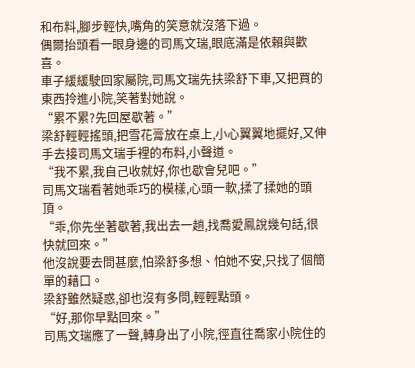和布料,腳步輕快,嘴角的笑意就沒落下過。
偶爾抬頭看一眼身邊的司馬文瑞,眼底滿是依賴與歡喜。
車子緩緩駛回家屬院,司馬文瑞先扶梁舒下車,又把買的東西拎進小院,笑著對她說。
“累不累?先回屋歇著。”
梁舒輕輕搖頭,把雪花膏放在桌上,小心翼翼地擺好,又伸手去接司馬文瑞手裡的布料,小聲道。
“我不累,我自己收就好,你也歇會兒吧。”
司馬文瑞看著她乖巧的模樣,心頭一軟,揉了揉她的頭頂。
“乖,你先坐著歇著,我出去一趟,找喬愛鳳說幾句話,很快就回來。”
他沒說要去問甚麼,怕梁舒多想、怕她不安,只找了個簡單的藉口。
梁舒雖然疑惑,卻也沒有多問,輕輕點頭。
“好,那你早點回來。”
司馬文瑞應了一聲,轉身出了小院,徑直往喬家小院住的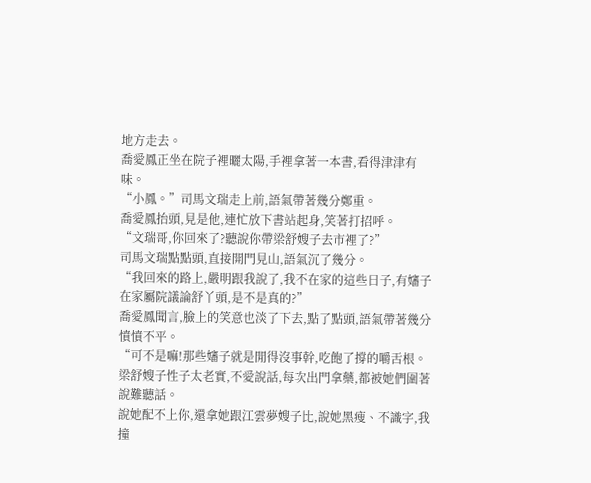地方走去。
喬愛鳳正坐在院子裡曬太陽,手裡拿著一本書,看得津津有味。
“小鳳。”司馬文瑞走上前,語氣帶著幾分鄭重。
喬愛鳳抬頭,見是他,連忙放下書站起身,笑著打招呼。
“文瑞哥,你回來了?聽說你帶梁舒嫂子去市裡了?”
司馬文瑞點點頭,直接開門見山,語氣沉了幾分。
“我回來的路上,嚴明跟我說了,我不在家的這些日子,有嬸子在家屬院議論舒丫頭,是不是真的?”
喬愛鳳聞言,臉上的笑意也淡了下去,點了點頭,語氣帶著幾分憤憤不平。
“可不是嘛!那些嬸子就是閒得沒事幹,吃飽了撐的嚼舌根。
梁舒嫂子性子太老實,不愛說話,每次出門拿藥,都被她們圍著說難聽話。
說她配不上你,還拿她跟江雲夢嫂子比,說她黑瘦、不識字,我撞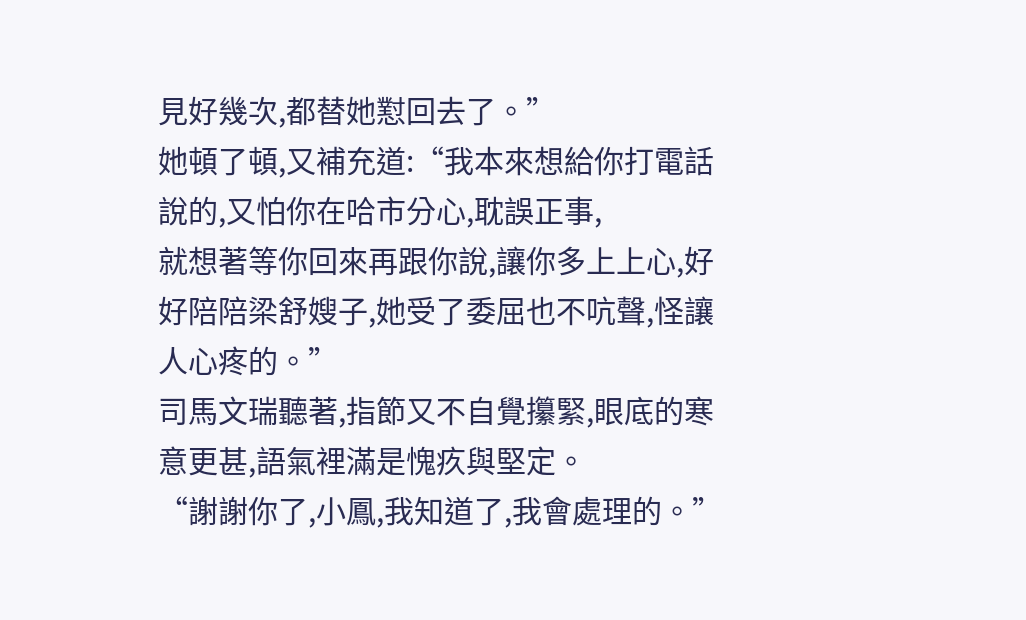見好幾次,都替她懟回去了。”
她頓了頓,又補充道:“我本來想給你打電話說的,又怕你在哈市分心,耽誤正事,
就想著等你回來再跟你說,讓你多上上心,好好陪陪梁舒嫂子,她受了委屈也不吭聲,怪讓人心疼的。”
司馬文瑞聽著,指節又不自覺攥緊,眼底的寒意更甚,語氣裡滿是愧疚與堅定。
“謝謝你了,小鳳,我知道了,我會處理的。”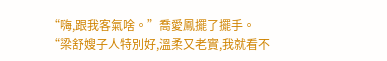“嗨,跟我客氣啥。”喬愛鳳擺了擺手。
“梁舒嫂子人特別好,溫柔又老實,我就看不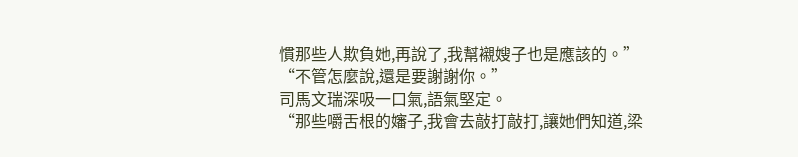慣那些人欺負她,再說了,我幫襯嫂子也是應該的。”
“不管怎麼說,還是要謝謝你。”
司馬文瑞深吸一口氣,語氣堅定。
“那些嚼舌根的嬸子,我會去敲打敲打,讓她們知道,梁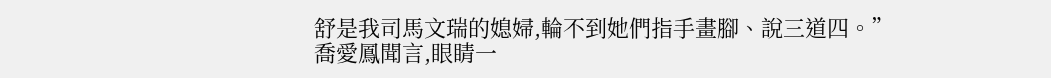舒是我司馬文瑞的媳婦,輪不到她們指手畫腳、說三道四。”
喬愛鳳聞言,眼睛一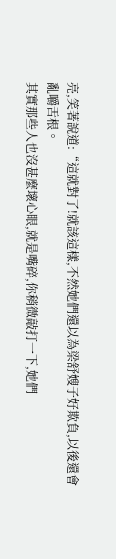亮,笑著說道:“這就對了!就該這樣,不然她們還以為梁舒嫂子好欺負,以後還會亂嚼舌根。
其實那些人也沒甚麼壞心眼,就是嘴碎,你稍微敲打一下,她們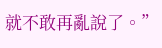就不敢再亂說了。”